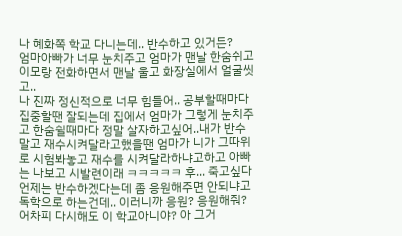나 혜화쪽 학교 다니는데.. 반수하고 있거든?
엄마아빠가 너무 눈치주고 엄마가 맨날 한숨쉬고
이모랑 전화하면서 맨날 울고 화장실에서 얼굴씻고..
나 진짜 정신적으로 너무 힘들어.. 공부할때마다 집중할땐 잘되는데 집에서 엄마가 그렇게 눈치주고 한숨쉴때마다 정말 살자하고싶어..내가 반수말고 재수시켜달라고했을땐 엄마가 니가 그따위로 시험봐놓고 재수를 시켜달라하냐고하고 아빠는 나보고 시발련이래 ㅋㅋㅋㅋㅋ 후... 죽고싶다 언제는 반수하겠다는데 좀 응원해주면 안되냐고 독학으로 하는건데.. 이러니까 응원? 응원해줘? 어차피 다시해도 이 학교아니야? 아 그거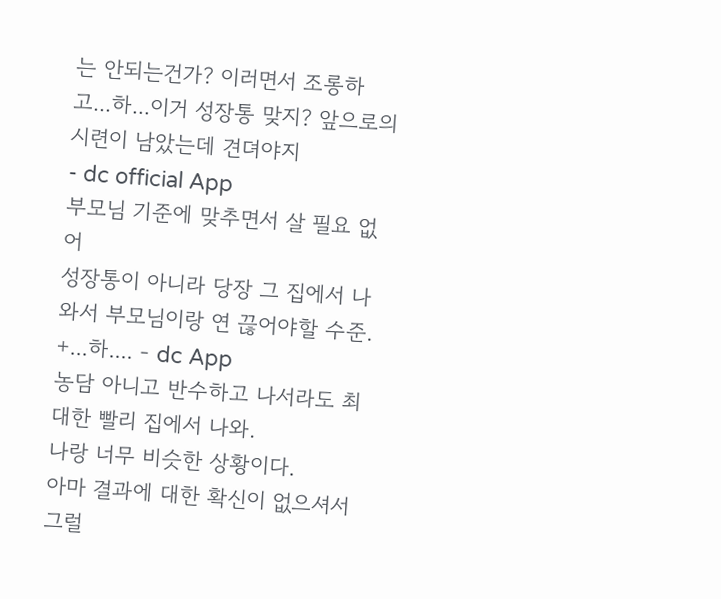는 안되는건가? 이러면서 조롱하고...하...이거 성장통 맞지? 앞으로의 시련이 남았는데 견뎌야지
- dc official App
부모님 기준에 맞추면서 살 필요 없어
성장통이 아니라 당장 그 집에서 나와서 부모님이랑 연 끊어야할 수준.
+...하.... - dc App
농담 아니고 반수하고 나서라도 최대한 빨리 집에서 나와.
나랑 너무 비슷한 상황이다.
아마 결과에 대한 확신이 없으셔서 그럴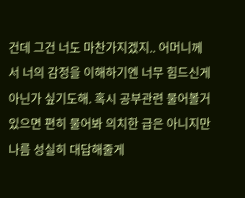건데 그건 너도 마찬가지겠지.. 어머니께서 너의 감정을 이해하기엔 너무 힘드신게 아닌가 싶기도해. 혹시 공부관련 물어볼거있으면 편히 물어봐 의치한 급은 아니지만 나름 성실히 대답해줄게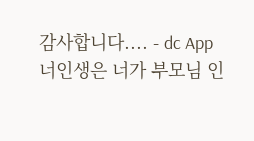감사합니다.... - dc App
너인생은 너가 부모님 인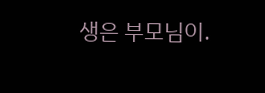생은 부모님이.